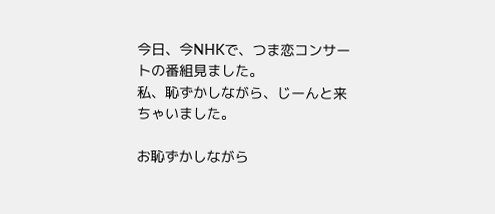今日、今NHKで、つま恋コンサートの番組見ました。
私、恥ずかしながら、じーんと来ちゃいました。

お恥ずかしながら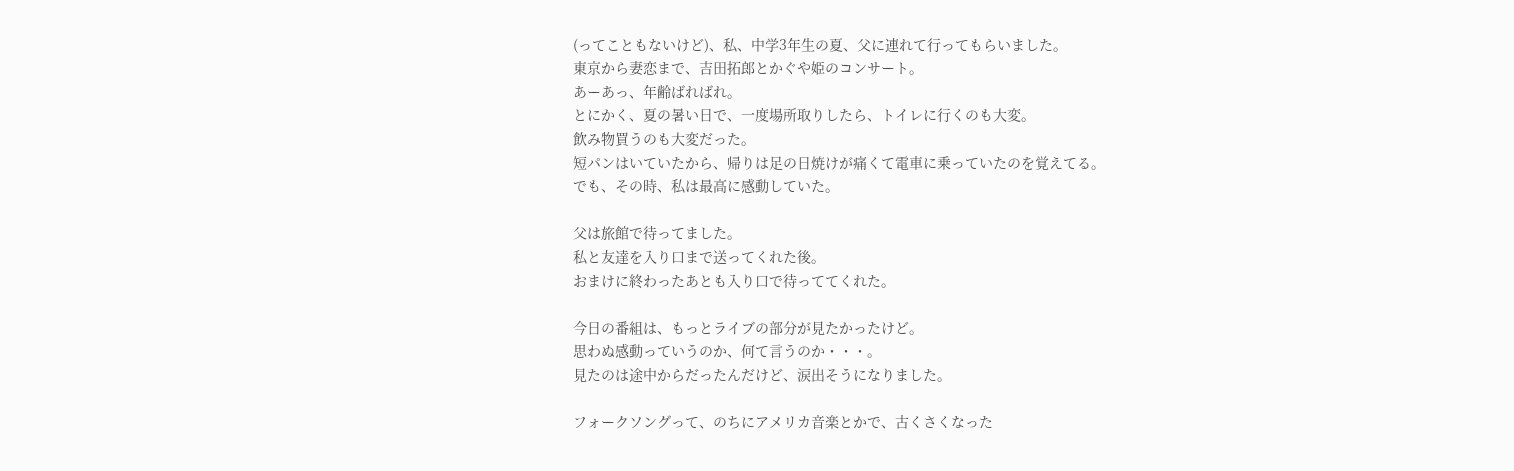(ってこともないけど)、私、中学3年生の夏、父に連れて行ってもらいました。
東京から妻恋まで、吉田拓郎とかぐや姫のコンサート。
あーあっ、年齢ばればれ。
とにかく、夏の暑い日で、一度場所取りしたら、トイレに行くのも大変。
飲み物買うのも大変だった。
短パンはいていたから、帰りは足の日焼けが痛くて電車に乗っていたのを覚えてる。
でも、その時、私は最高に感動していた。

父は旅館で待ってました。
私と友達を入り口まで送ってくれた後。
おまけに終わったあとも入り口で待っててくれた。

今日の番組は、もっとライブの部分が見たかったけど。
思わぬ感動っていうのか、何て言うのか・・・。
見たのは途中からだったんだけど、涙出そうになりました。

フォークソングって、のちにアメリカ音楽とかで、古くさくなった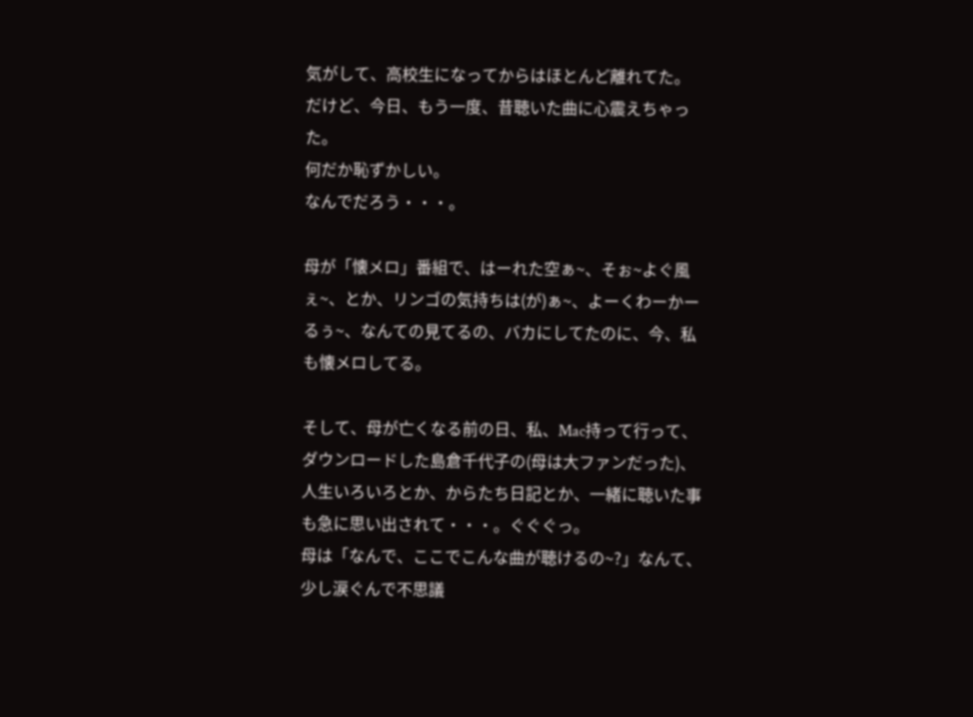気がして、高校生になってからはほとんど離れてた。
だけど、今日、もう一度、昔聴いた曲に心震えちゃった。
何だか恥ずかしい。
なんでだろう・・・。

母が「懐メロ」番組で、はーれた空ぁ~、そぉ~よぐ風ぇ~、とか、リンゴの気持ちは(が)ぁ~、よーくわーかーるぅ~、なんての見てるの、バカにしてたのに、今、私も懐メロしてる。

そして、母が亡くなる前の日、私、Mac持って行って、ダウンロードした島倉千代子の(母は大ファンだった)、人生いろいろとか、からたち日記とか、一緒に聴いた事も急に思い出されて・・・。ぐぐぐっ。
母は「なんで、ここでこんな曲が聴けるの~?」なんて、少し涙ぐんで不思議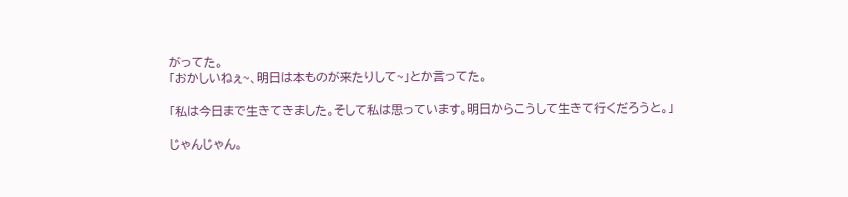がってた。
「おかしいねぇ~、明日は本ものが来たりして~」とか言ってた。

「私は今日まで生きてきました。そして私は思っています。明日からこうして生きて行くだろうと。」

じゃんじゃん。